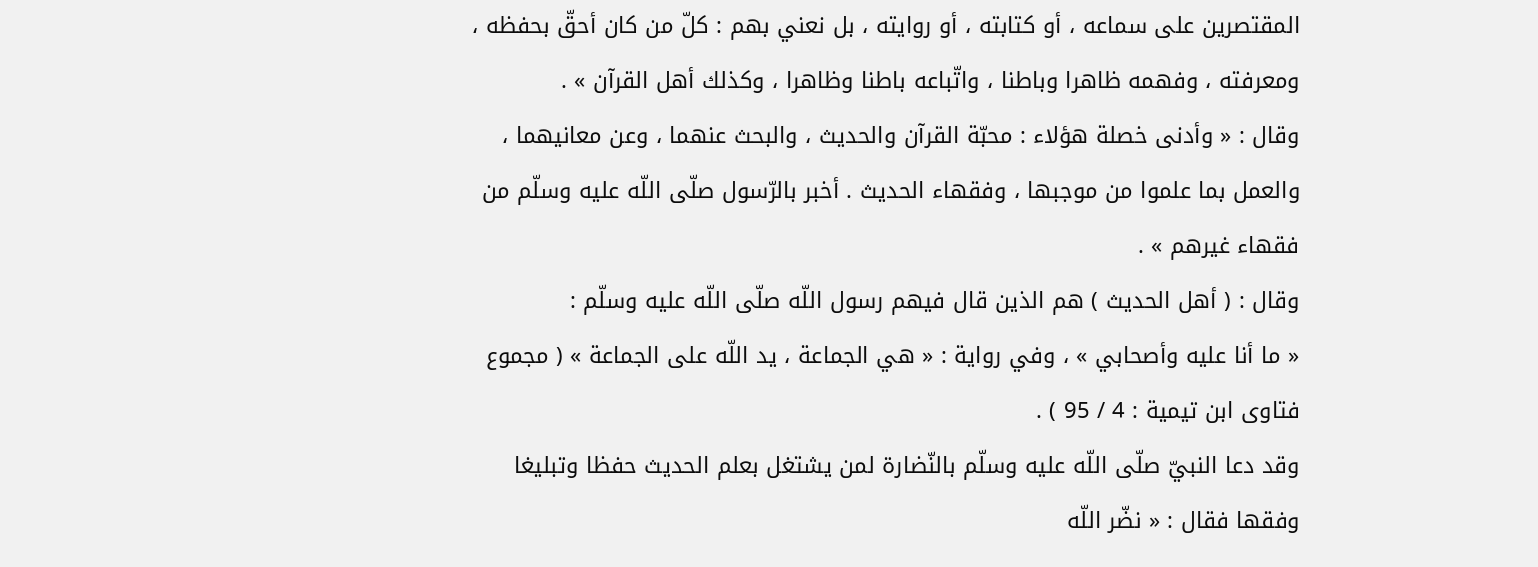المقتصرين على سماعه ، أو كتابته ، أو روايته ، بل نعني بهم : كلّ من كان أحقّ بحفظه ، ومعرفته ، وفهمه ظاهرا وباطنا ، واتّباعه باطنا وظاهرا ، وكذلك أهل القرآن » .
وقال : « وأدنى خصلة هؤلاء : محبّة القرآن والحديث ، والبحث عنهما ، وعن معانيهما ، والعمل بما علموا من موجبها ، وفقهاء الحديث . أخبر بالرّسول صلّى اللّه عليه وسلّم من فقهاء غيرهم » .
وقال : ( أهل الحديث ) هم الذين قال فيهم رسول اللّه صلّى اللّه عليه وسلّم :
« ما أنا عليه وأصحابي » ، وفي رواية : « هي الجماعة ، يد اللّه على الجماعة » ( مجموع فتاوى ابن تيمية : 4 / 95 ) .
وقد دعا النبيّ صلّى اللّه عليه وسلّم بالنّضارة لمن يشتغل بعلم الحديث حفظا وتبليغا وفقها فقال : « نضّر اللّه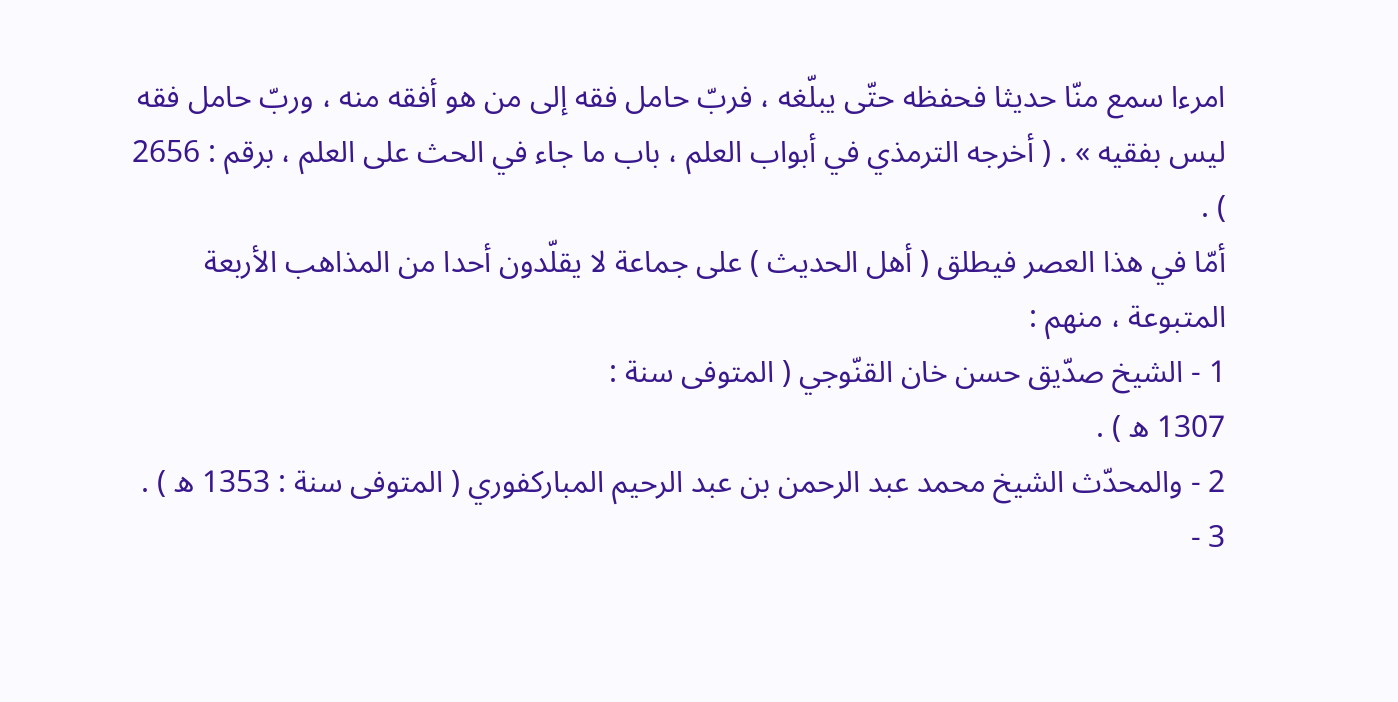امرءا سمع منّا حديثا فحفظه حتّى يبلّغه ، فربّ حامل فقه إلى من هو أفقه منه ، وربّ حامل فقه ليس بفقيه » . ( أخرجه الترمذي في أبواب العلم ، باب ما جاء في الحث على العلم ، برقم : 2656 ) .
أمّا في هذا العصر فيطلق ( أهل الحديث ) على جماعة لا يقلّدون أحدا من المذاهب الأربعة المتبوعة ، منهم :
1 - الشيخ صدّيق حسن خان القنّوجي ( المتوفى سنة :
1307 ه ) .
2 - والمحدّث الشيخ محمد عبد الرحمن بن عبد الرحيم المباركفوري ( المتوفى سنة : 1353 ه ) .
3 -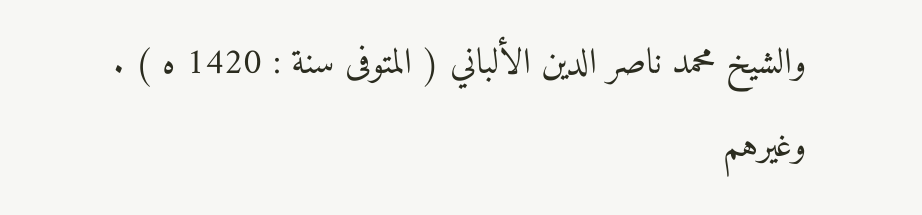والشيخ محمد ناصر الدين الألباني ( المتوفى سنة : 1420 ه ) .
وغيرهم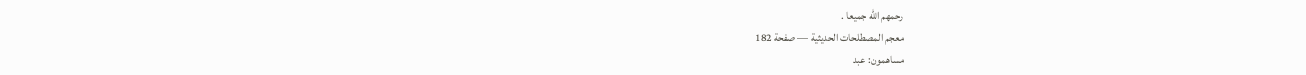رحمهم اللّه جميعا .
معجم المصطلحات الحديثية — صفحة 182
مساهمون: عبد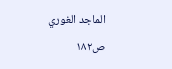الماجد الغوري
ص١٨٢